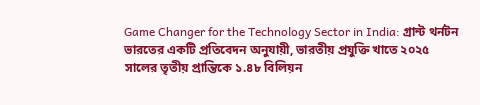Game Changer for the Technology Sector in India: গ্রান্ট থর্নটন ভারতের একটি প্রতিবেদন অনুযায়ী, ভারতীয় প্রযুক্তি খাতে ২০২৫ সালের তৃতীয় প্রান্তিকে ১.৪৮ বিলিয়ন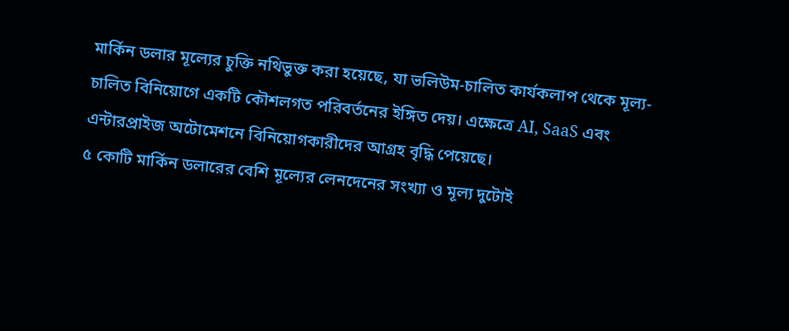মার্কিন ডলার মূল্যের চুক্তি নথিভুক্ত করা হয়েছে, যা ভলিউম-চালিত কার্যকলাপ থেকে মূল্য-চালিত বিনিয়োগে একটি কৌশলগত পরিবর্তনের ইঙ্গিত দেয়। এক্ষেত্রে AI, SaaS এবং এন্টারপ্রাইজ অটোমেশনে বিনিয়োগকারীদের আগ্রহ বৃদ্ধি পেয়েছে।
৫ কোটি মার্কিন ডলারের বেশি মূল্যের লেনদেনের সংখ্যা ও মূল্য দুটোই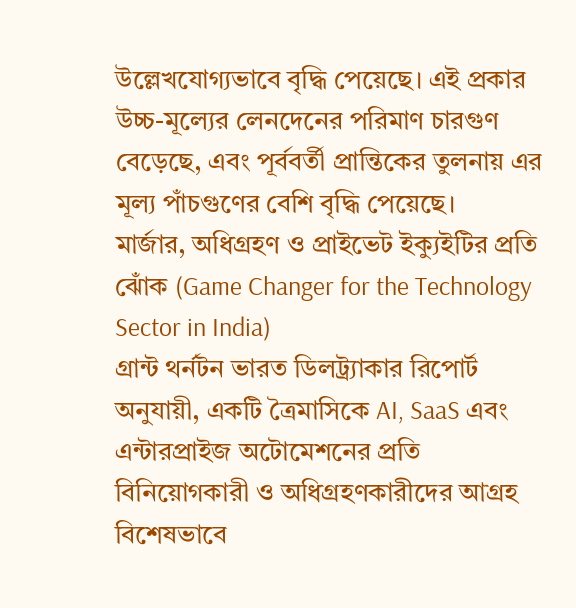উল্লেখযোগ্যভাবে বৃদ্ধি পেয়েছে। এই প্রকার উচ্চ-মূল্যের লেনদেনের পরিমাণ চারগুণ বেড়েছে, এবং পূর্ববর্তী প্রান্তিকের তুলনায় এর মূল্য পাঁচগুণের বেশি বৃদ্ধি পেয়েছে।
মার্জার, অধিগ্রহণ ও প্রাইভেট ইক্যুইটির প্রতি ঝোঁক (Game Changer for the Technology Sector in India)
গ্রান্ট থর্নটন ভারত ডিলট্র্যাকার রিপোর্ট অনুযায়ী, একটি ত্রৈমাসিকে AI, SaaS এবং এন্টারপ্রাইজ অটোমেশনের প্রতি বিনিয়োগকারী ও অধিগ্রহণকারীদের আগ্রহ বিশেষভাবে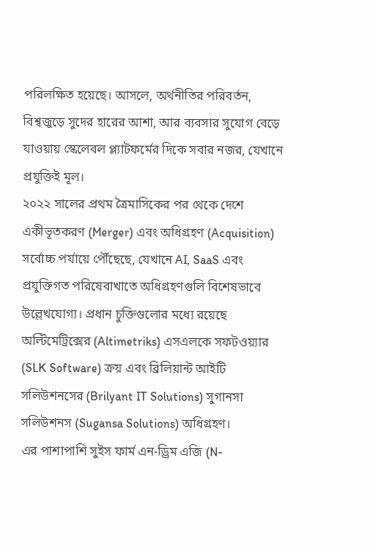পরিলক্ষিত হয়েছে। আসলে, অর্থনীতির পরিবর্তন, বিশ্বজুড়ে সুদের হারের আশা, আর ব্যবসার সুযোগ বেড়ে যাওয়ায় স্কেলেবল প্ল্যাটফর্মের দিকে সবার নজর, যেখানে প্রযুক্তিই মূল।
২০২২ সালের প্রথম ত্রৈমাসিকের পর থেকে দেশে একীভূতকরণ (Merger) এবং অধিগ্রহণ (Acquisition) সর্বোচ্চ পর্যায়ে পৌঁছেছে, যেখানে AI, SaaS এবং প্রযুক্তিগত পরিষেবাখাতে অধিগ্রহণগুলি বিশেষভাবে উল্লেখযোগ্য। প্রধান চুক্তিগুলোর মধ্যে রয়েছে অল্টিমেট্রিক্সের (Altimetriks) এসএলকে সফটওয়্যার (SLK Software) ক্রয় এবং ব্রিলিয়ান্ট আইটি সলিউশনসের (Brilyant IT Solutions) সুগানসা সলিউশনস (Sugansa Solutions) অধিগ্রহণ।
এর পাশাপাশি সুইস ফার্ম এন-ড্রিম এজি (N-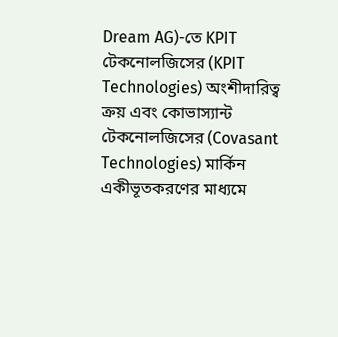Dream AG)-তে KPIT টেকনোলজিসের (KPIT Technologies) অংশীদারিত্ব ক্রয় এবং কোভাস্যান্ট টেকনোলজিসের (Covasant Technologies) মার্কিন একীভূতকরণের মাধ্যমে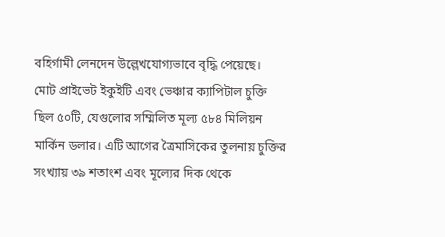বহির্গামী লেনদেন উল্লেখযোগ্যভাবে বৃদ্ধি পেয়েছে।
মোট প্রাইভেট ইকুইটি এবং ভেঞ্চার ক্যাপিটাল চুক্তি ছিল ৫০টি, যেগুলোর সম্মিলিত মূল্য ৫৮৪ মিলিয়ন মার্কিন ডলার। এটি আগের ত্রৈমাসিকের তুলনায় চুক্তির সংখ্যায় ৩৯ শতাংশ এবং মূল্যের দিক থেকে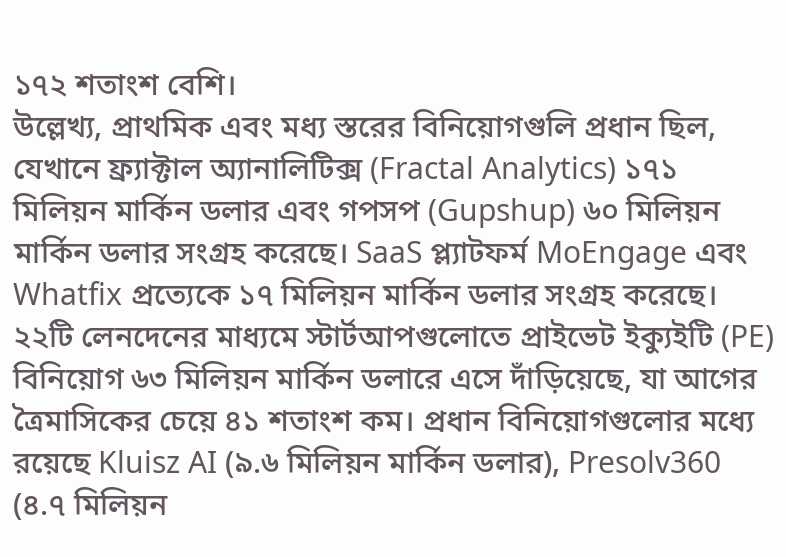১৭২ শতাংশ বেশি।
উল্লেখ্য, প্রাথমিক এবং মধ্য স্তরের বিনিয়োগগুলি প্রধান ছিল, যেখানে ফ্র্যাক্টাল অ্যানালিটিক্স (Fractal Analytics) ১৭১ মিলিয়ন মার্কিন ডলার এবং গপসপ (Gupshup) ৬০ মিলিয়ন মার্কিন ডলার সংগ্রহ করেছে। SaaS প্ল্যাটফর্ম MoEngage এবং Whatfix প্রত্যেকে ১৭ মিলিয়ন মার্কিন ডলার সংগ্রহ করেছে।
২২টি লেনদেনের মাধ্যমে স্টার্টআপগুলোতে প্রাইভেট ইক্যুইটি (PE) বিনিয়োগ ৬৩ মিলিয়ন মার্কিন ডলারে এসে দাঁড়িয়েছে, যা আগের ত্রৈমাসিকের চেয়ে ৪১ শতাংশ কম। প্রধান বিনিয়োগগুলোর মধ্যে রয়েছে Kluisz AI (৯.৬ মিলিয়ন মার্কিন ডলার), Presolv360 (৪.৭ মিলিয়ন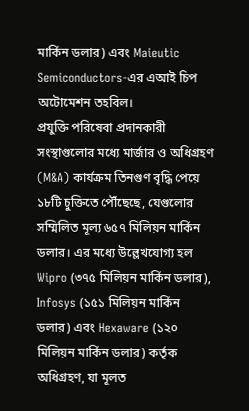মার্কিন ডলার) এবং Maieutic Semiconductors-এর এআই চিপ অটোমেশন তহবিল।
প্রযুক্তি পরিষেবা প্রদানকারী সংস্থাগুলোর মধ্যে মার্জার ও অধিগ্রহণ (M&A) কার্যক্রম তিনগুণ বৃদ্ধি পেয়ে ১৮টি চুক্তিতে পৌঁছেছে, যেগুলোর সম্মিলিত মূল্য ৬৫৭ মিলিয়ন মার্কিন ডলার। এর মধ্যে উল্লেখযোগ্য হল Wipro (৩৭৫ মিলিয়ন মার্কিন ডলার), Infosys (১৫১ মিলিয়ন মার্কিন ডলার) এবং Hexaware (১২০ মিলিয়ন মার্কিন ডলার) কর্তৃক অধিগ্রহণ, যা মূলত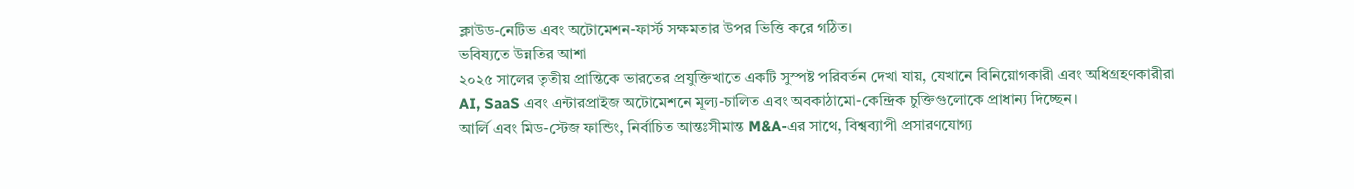ক্লাউড-নেটিভ এবং অটোমেশন-ফার্স্ট সক্ষমতার উপর ভিত্তি করে গঠিত।
ভবিষ্যতে উন্নতির আশা
২০২৫ সালের তৃতীয় প্রান্তিকে ভারতের প্রযুক্তিখাতে একটি সুস্পষ্ট পরিবর্তন দেখা যায়, যেখানে বিনিয়োগকারী এবং অধিগ্রহণকারীরা AI, SaaS এবং এন্টারপ্রাইজ অটোমেশনে মূল্য-চালিত এবং অবকাঠামো-কেন্দ্রিক চুক্তিগুলোকে প্রাধান্য দিচ্ছেন।
আর্লি এবং মিড-স্টেজ ফান্ডিং, নির্বাচিত আন্তঃসীমান্ত M&A-এর সাথে, বিশ্বব্যাপী প্রসারণযোগ্য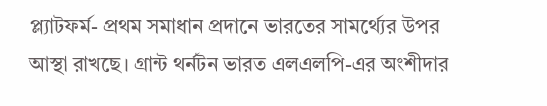প্ল্যাটফর্ম- প্রথম সমাধান প্রদানে ভারতের সামর্থ্যের উপর আস্থা রাখছে। গ্রান্ট থর্নটন ভারত এলএলপি-এর অংশীদার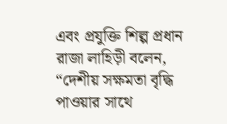এবং প্রযুক্তি শিল্প প্রধান রাজা লাহিড়ী বলেন, “দেশীয় সক্ষমতা বৃদ্ধি পাওয়ার সাথে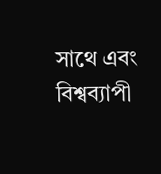সাথে এবং বিশ্বব্যাপী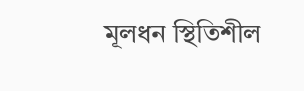মূলধন স্থিতিশীল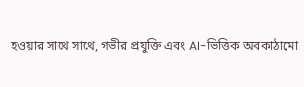হওয়ার সাথে সাথে, গভীর প্রযুক্তি এবং AI-ভিত্তিক অবকাঠামো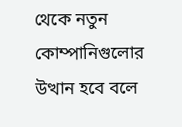থেকে নতুন কোম্পানিগুলোর উত্থান হবে বলে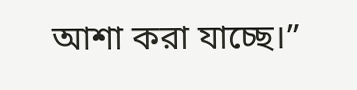আশা করা যাচ্ছে।”